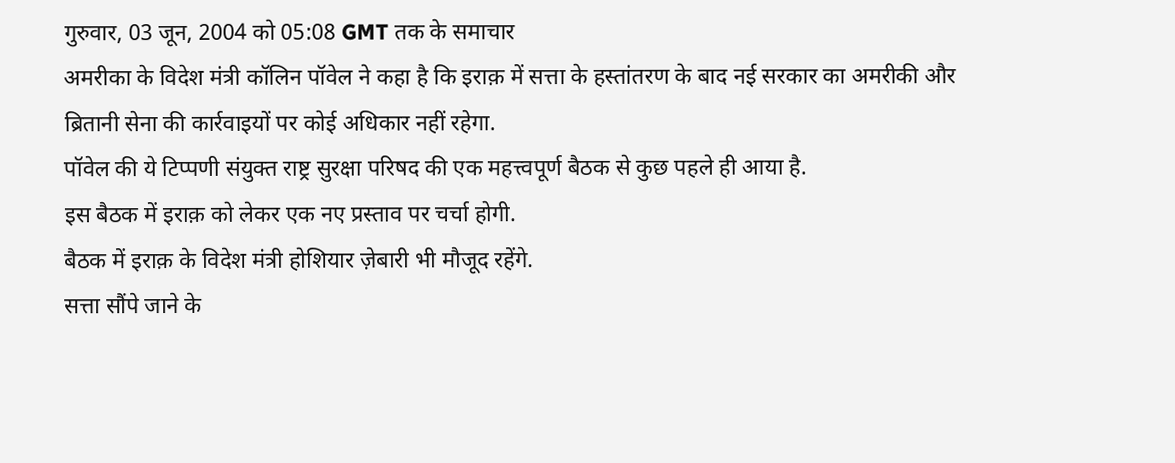गुरुवार, 03 जून, 2004 को 05:08 GMT तक के समाचार
अमरीका के विदेश मंत्री कॉलिन पॉवेल ने कहा है कि इराक़ में सत्ता के हस्तांतरण के बाद नई सरकार का अमरीकी और ब्रितानी सेना की कार्रवाइयों पर कोई अधिकार नहीं रहेगा.
पॉवेल की ये टिप्पणी संयुक्त राष्ट्र सुरक्षा परिषद की एक महत्त्वपूर्ण बैठक से कुछ पहले ही आया है.
इस बैठक में इराक़ को लेकर एक नए प्रस्ताव पर चर्चा होगी.
बैठक में इराक़ के विदेश मंत्री होशियार ज़ेबारी भी मौजूद रहेंगे.
सत्ता सौंपे जाने के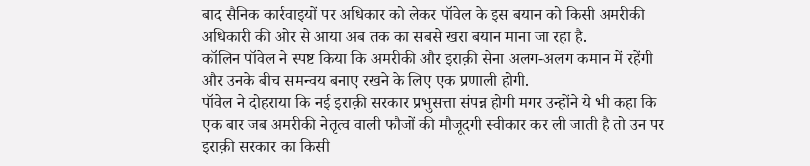बाद सैनिक कार्रवाइयों पर अधिकार को लेकर पॉवेल के इस बयान को किसी अमरीकी अधिकारी की ओर से आया अब तक का सबसे खरा बयान माना जा रहा है.
कॉलिन पॉवेल ने स्पष्ट किया कि अमरीकी और इराक़ी सेना अलग-अलग कमान में रहेंगी और उनके बीच समन्वय बनाए रखने के लिए एक प्रणाली होगी.
पॉवेल ने दोहराया कि नई इराक़ी सरकार प्रभुसत्ता संपन्न होगी मगर उन्होंने ये भी कहा कि एक बार जब अमरीकी नेतृत्व वाली फौजों की मौजूदगी स्वीकार कर ली जाती है तो उन पर इराक़ी सरकार का किसी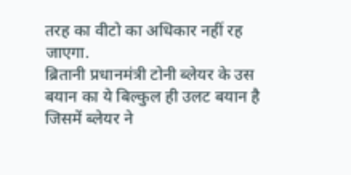तरह का वीटो का अधिकार नहीं रह जाएगा.
ब्रितानी प्रधानमंत्री टोनी ब्लेयर के उस बयान का ये बिल्कुल ही उलट बयान है जिसमें ब्लेयर ने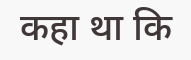कहा था कि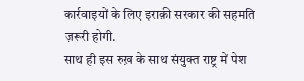कार्रवाइयों के लिए इराक़ी सरकार की सहमति ज़रूरी होगी.
साथ ही इस रुख़ के साथ संयुक्त राष्ट्र में पेश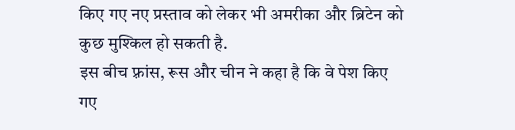किए गए नए प्रस्ताव को लेकर भी अमरीका और ब्रिटेन को कुछ मुश्किल हो सकती है.
इस बीच फ़्रांस, रूस और चीन ने कहा है कि वे पेश किए गए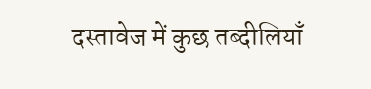दस्तावेज में कुछ तब्दीलियाँ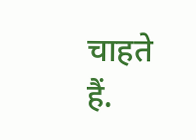चाहते हैं.